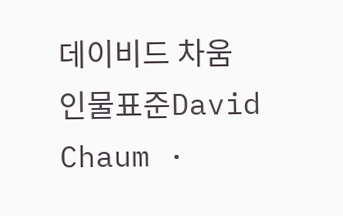데이비드 차움
인물표준David Chaum ·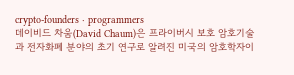crypto-founders · programmers
데이비드 차움(David Chaum)은 프라이버시 보호 암호기술과 전자화폐 분야의 초기 연구로 알려진 미국의 암호학자이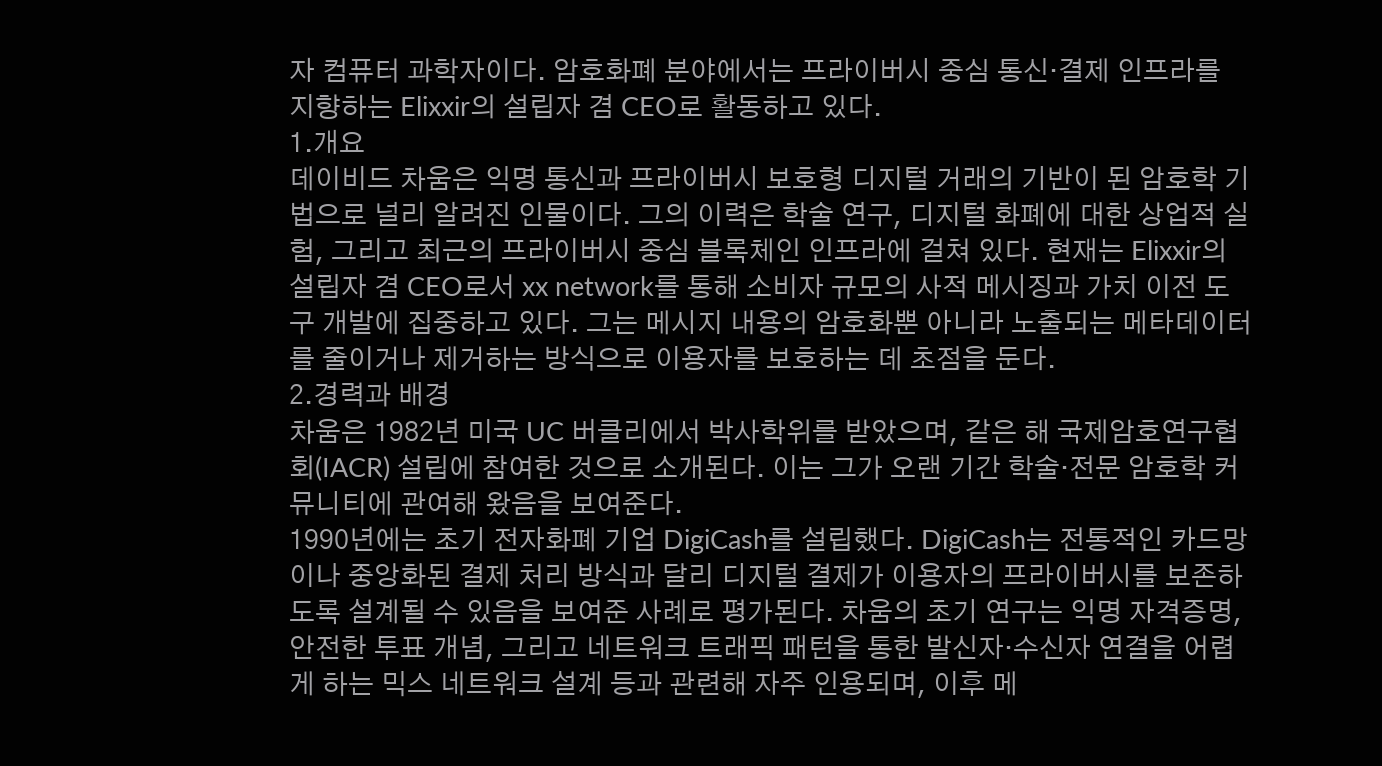자 컴퓨터 과학자이다. 암호화폐 분야에서는 프라이버시 중심 통신·결제 인프라를 지향하는 Elixxir의 설립자 겸 CEO로 활동하고 있다.
1.개요
데이비드 차움은 익명 통신과 프라이버시 보호형 디지털 거래의 기반이 된 암호학 기법으로 널리 알려진 인물이다. 그의 이력은 학술 연구, 디지털 화폐에 대한 상업적 실험, 그리고 최근의 프라이버시 중심 블록체인 인프라에 걸쳐 있다. 현재는 Elixxir의 설립자 겸 CEO로서 xx network를 통해 소비자 규모의 사적 메시징과 가치 이전 도구 개발에 집중하고 있다. 그는 메시지 내용의 암호화뿐 아니라 노출되는 메타데이터를 줄이거나 제거하는 방식으로 이용자를 보호하는 데 초점을 둔다.
2.경력과 배경
차움은 1982년 미국 UC 버클리에서 박사학위를 받았으며, 같은 해 국제암호연구협회(IACR) 설립에 참여한 것으로 소개된다. 이는 그가 오랜 기간 학술·전문 암호학 커뮤니티에 관여해 왔음을 보여준다.
1990년에는 초기 전자화폐 기업 DigiCash를 설립했다. DigiCash는 전통적인 카드망이나 중앙화된 결제 처리 방식과 달리 디지털 결제가 이용자의 프라이버시를 보존하도록 설계될 수 있음을 보여준 사례로 평가된다. 차움의 초기 연구는 익명 자격증명, 안전한 투표 개념, 그리고 네트워크 트래픽 패턴을 통한 발신자·수신자 연결을 어렵게 하는 믹스 네트워크 설계 등과 관련해 자주 인용되며, 이후 메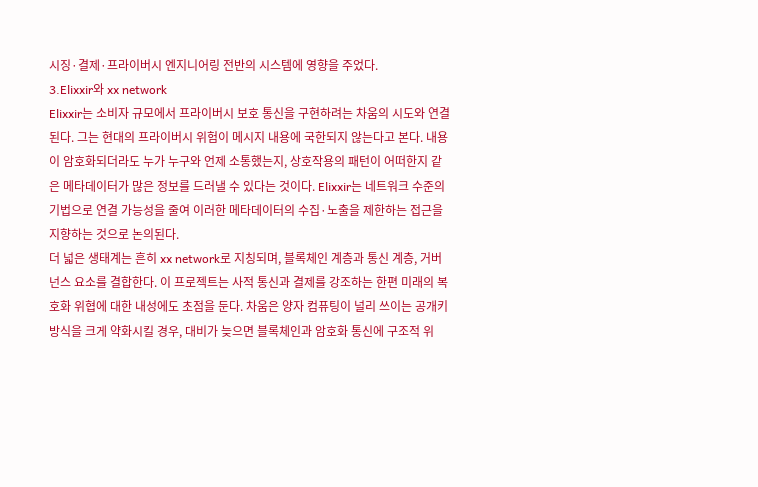시징·결제·프라이버시 엔지니어링 전반의 시스템에 영향을 주었다.
3.Elixxir와 xx network
Elixxir는 소비자 규모에서 프라이버시 보호 통신을 구현하려는 차움의 시도와 연결된다. 그는 현대의 프라이버시 위험이 메시지 내용에 국한되지 않는다고 본다. 내용이 암호화되더라도 누가 누구와 언제 소통했는지, 상호작용의 패턴이 어떠한지 같은 메타데이터가 많은 정보를 드러낼 수 있다는 것이다. Elixxir는 네트워크 수준의 기법으로 연결 가능성을 줄여 이러한 메타데이터의 수집·노출을 제한하는 접근을 지향하는 것으로 논의된다.
더 넓은 생태계는 흔히 xx network로 지칭되며, 블록체인 계층과 통신 계층, 거버넌스 요소를 결합한다. 이 프로젝트는 사적 통신과 결제를 강조하는 한편 미래의 복호화 위협에 대한 내성에도 초점을 둔다. 차움은 양자 컴퓨팅이 널리 쓰이는 공개키 방식을 크게 약화시킬 경우, 대비가 늦으면 블록체인과 암호화 통신에 구조적 위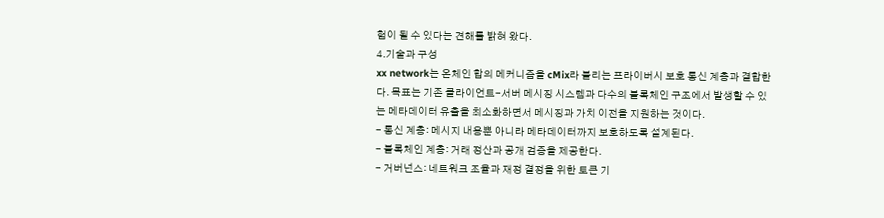험이 될 수 있다는 견해를 밝혀 왔다.
4.기술과 구성
xx network는 온체인 합의 메커니즘을 cMix라 불리는 프라이버시 보호 통신 계층과 결합한다. 목표는 기존 클라이언트-서버 메시징 시스템과 다수의 블록체인 구조에서 발생할 수 있는 메타데이터 유출을 최소화하면서 메시징과 가치 이전을 지원하는 것이다.
- 통신 계층: 메시지 내용뿐 아니라 메타데이터까지 보호하도록 설계된다.
- 블록체인 계층: 거래 정산과 공개 검증을 제공한다.
- 거버넌스: 네트워크 조율과 재정 결정을 위한 토큰 기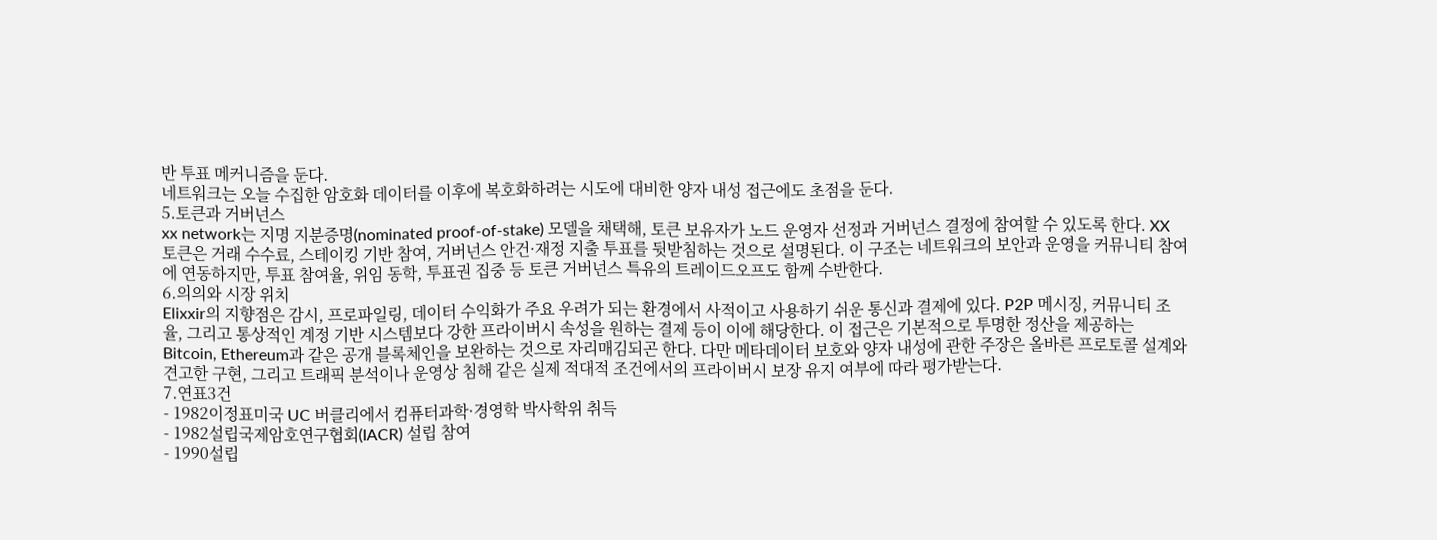반 투표 메커니즘을 둔다.
네트워크는 오늘 수집한 암호화 데이터를 이후에 복호화하려는 시도에 대비한 양자 내성 접근에도 초점을 둔다.
5.토큰과 거버넌스
xx network는 지명 지분증명(nominated proof-of-stake) 모델을 채택해, 토큰 보유자가 노드 운영자 선정과 거버넌스 결정에 참여할 수 있도록 한다. XX 토큰은 거래 수수료, 스테이킹 기반 참여, 거버넌스 안건·재정 지출 투표를 뒷받침하는 것으로 설명된다. 이 구조는 네트워크의 보안과 운영을 커뮤니티 참여에 연동하지만, 투표 참여율, 위임 동학, 투표권 집중 등 토큰 거버넌스 특유의 트레이드오프도 함께 수반한다.
6.의의와 시장 위치
Elixxir의 지향점은 감시, 프로파일링, 데이터 수익화가 주요 우려가 되는 환경에서 사적이고 사용하기 쉬운 통신과 결제에 있다. P2P 메시징, 커뮤니티 조율, 그리고 통상적인 계정 기반 시스템보다 강한 프라이버시 속성을 원하는 결제 등이 이에 해당한다. 이 접근은 기본적으로 투명한 정산을 제공하는 Bitcoin, Ethereum과 같은 공개 블록체인을 보완하는 것으로 자리매김되곤 한다. 다만 메타데이터 보호와 양자 내성에 관한 주장은 올바른 프로토콜 설계와 견고한 구현, 그리고 트래픽 분석이나 운영상 침해 같은 실제 적대적 조건에서의 프라이버시 보장 유지 여부에 따라 평가받는다.
7.연표3건
- 1982이정표미국 UC 버클리에서 컴퓨터과학·경영학 박사학위 취득
- 1982설립국제암호연구협회(IACR) 설립 참여
- 1990설립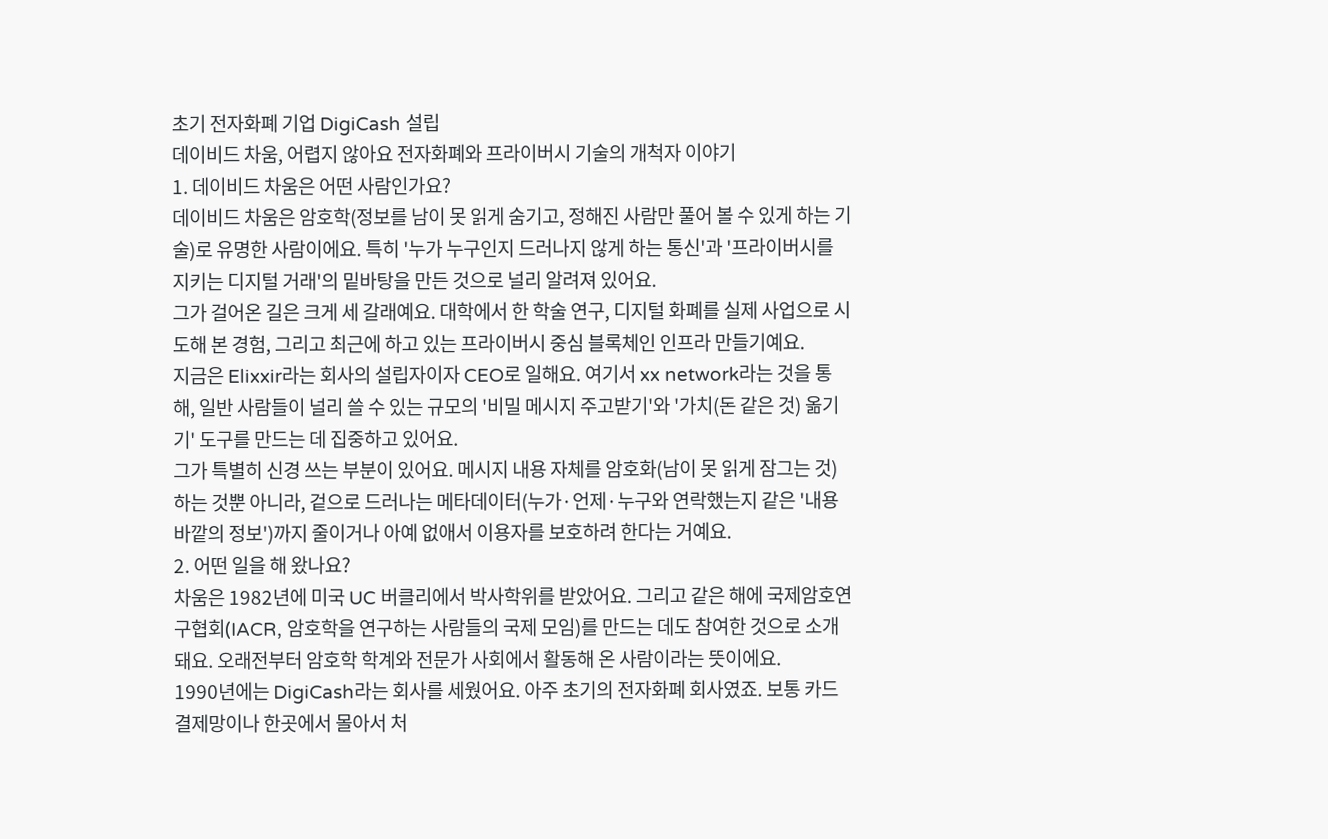초기 전자화폐 기업 DigiCash 설립
데이비드 차움, 어렵지 않아요 전자화폐와 프라이버시 기술의 개척자 이야기
1. 데이비드 차움은 어떤 사람인가요?
데이비드 차움은 암호학(정보를 남이 못 읽게 숨기고, 정해진 사람만 풀어 볼 수 있게 하는 기술)로 유명한 사람이에요. 특히 '누가 누구인지 드러나지 않게 하는 통신'과 '프라이버시를 지키는 디지털 거래'의 밑바탕을 만든 것으로 널리 알려져 있어요.
그가 걸어온 길은 크게 세 갈래예요. 대학에서 한 학술 연구, 디지털 화폐를 실제 사업으로 시도해 본 경험, 그리고 최근에 하고 있는 프라이버시 중심 블록체인 인프라 만들기예요.
지금은 Elixxir라는 회사의 설립자이자 CEO로 일해요. 여기서 xx network라는 것을 통해, 일반 사람들이 널리 쓸 수 있는 규모의 '비밀 메시지 주고받기'와 '가치(돈 같은 것) 옮기기' 도구를 만드는 데 집중하고 있어요.
그가 특별히 신경 쓰는 부분이 있어요. 메시지 내용 자체를 암호화(남이 못 읽게 잠그는 것)하는 것뿐 아니라, 겉으로 드러나는 메타데이터(누가·언제·누구와 연락했는지 같은 '내용 바깥의 정보')까지 줄이거나 아예 없애서 이용자를 보호하려 한다는 거예요.
2. 어떤 일을 해 왔나요?
차움은 1982년에 미국 UC 버클리에서 박사학위를 받았어요. 그리고 같은 해에 국제암호연구협회(IACR, 암호학을 연구하는 사람들의 국제 모임)를 만드는 데도 참여한 것으로 소개돼요. 오래전부터 암호학 학계와 전문가 사회에서 활동해 온 사람이라는 뜻이에요.
1990년에는 DigiCash라는 회사를 세웠어요. 아주 초기의 전자화폐 회사였죠. 보통 카드 결제망이나 한곳에서 몰아서 처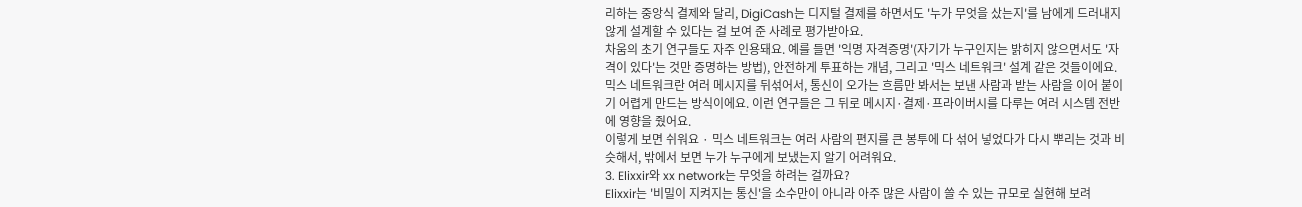리하는 중앙식 결제와 달리, DigiCash는 디지털 결제를 하면서도 '누가 무엇을 샀는지'를 남에게 드러내지 않게 설계할 수 있다는 걸 보여 준 사례로 평가받아요.
차움의 초기 연구들도 자주 인용돼요. 예를 들면 '익명 자격증명'(자기가 누구인지는 밝히지 않으면서도 '자격이 있다'는 것만 증명하는 방법), 안전하게 투표하는 개념, 그리고 '믹스 네트워크' 설계 같은 것들이에요. 믹스 네트워크란 여러 메시지를 뒤섞어서, 통신이 오가는 흐름만 봐서는 보낸 사람과 받는 사람을 이어 붙이기 어렵게 만드는 방식이에요. 이런 연구들은 그 뒤로 메시지·결제·프라이버시를 다루는 여러 시스템 전반에 영향을 줬어요.
이렇게 보면 쉬워요 · 믹스 네트워크는 여러 사람의 편지를 큰 봉투에 다 섞어 넣었다가 다시 뿌리는 것과 비슷해서, 밖에서 보면 누가 누구에게 보냈는지 알기 어려워요.
3. Elixxir와 xx network는 무엇을 하려는 걸까요?
Elixxir는 '비밀이 지켜지는 통신'을 소수만이 아니라 아주 많은 사람이 쓸 수 있는 규모로 실현해 보려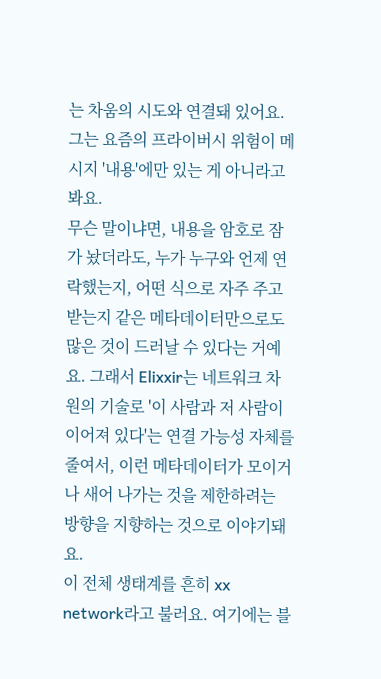는 차움의 시도와 연결돼 있어요. 그는 요즘의 프라이버시 위험이 메시지 '내용'에만 있는 게 아니라고 봐요.
무슨 말이냐면, 내용을 암호로 잠가 놨더라도, 누가 누구와 언제 연락했는지, 어떤 식으로 자주 주고받는지 같은 메타데이터만으로도 많은 것이 드러날 수 있다는 거예요. 그래서 Elixxir는 네트워크 차원의 기술로 '이 사람과 저 사람이 이어져 있다'는 연결 가능성 자체를 줄여서, 이런 메타데이터가 모이거나 새어 나가는 것을 제한하려는 방향을 지향하는 것으로 이야기돼요.
이 전체 생태계를 흔히 xx network라고 불러요. 여기에는 블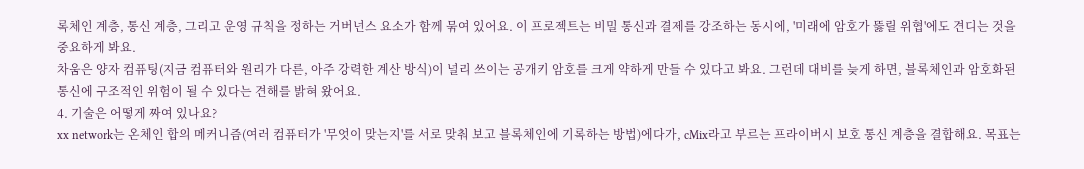록체인 계층, 통신 계층, 그리고 운영 규칙을 정하는 거버넌스 요소가 함께 묶여 있어요. 이 프로젝트는 비밀 통신과 결제를 강조하는 동시에, '미래에 암호가 뚫릴 위협'에도 견디는 것을 중요하게 봐요.
차움은 양자 컴퓨팅(지금 컴퓨터와 원리가 다른, 아주 강력한 계산 방식)이 널리 쓰이는 공개키 암호를 크게 약하게 만들 수 있다고 봐요. 그런데 대비를 늦게 하면, 블록체인과 암호화된 통신에 구조적인 위험이 될 수 있다는 견해를 밝혀 왔어요.
4. 기술은 어떻게 짜여 있나요?
xx network는 온체인 합의 메커니즘(여러 컴퓨터가 '무엇이 맞는지'를 서로 맞춰 보고 블록체인에 기록하는 방법)에다가, cMix라고 부르는 프라이버시 보호 통신 계층을 결합해요. 목표는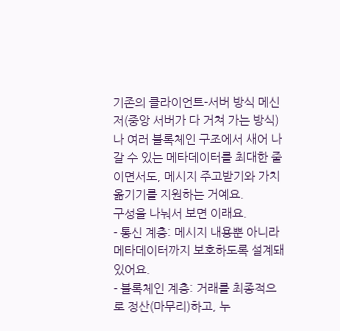기존의 클라이언트-서버 방식 메신저(중앙 서버가 다 거쳐 가는 방식)나 여러 블록체인 구조에서 새어 나갈 수 있는 메타데이터를 최대한 줄이면서도, 메시지 주고받기와 가치 옮기기를 지원하는 거예요.
구성을 나눠서 보면 이래요.
- 통신 계층: 메시지 내용뿐 아니라 메타데이터까지 보호하도록 설계돼 있어요.
- 블록체인 계층: 거래를 최종적으로 정산(마무리)하고, 누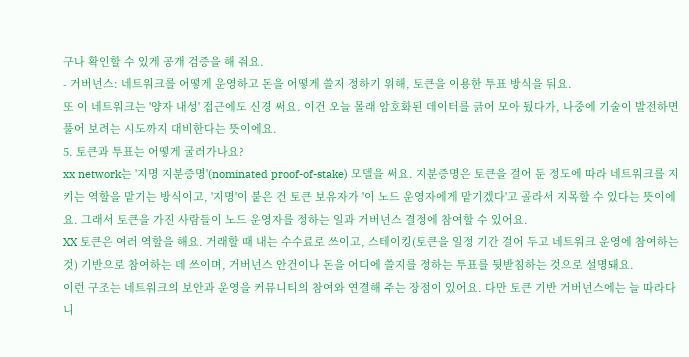구나 확인할 수 있게 공개 검증을 해 줘요.
- 거버넌스: 네트워크를 어떻게 운영하고 돈을 어떻게 쓸지 정하기 위해, 토큰을 이용한 투표 방식을 둬요.
또 이 네트워크는 '양자 내성' 접근에도 신경 써요. 이건 오늘 몰래 암호화된 데이터를 긁어 모아 뒀다가, 나중에 기술이 발전하면 풀어 보려는 시도까지 대비한다는 뜻이에요.
5. 토큰과 투표는 어떻게 굴러가나요?
xx network는 '지명 지분증명'(nominated proof-of-stake) 모델을 써요. 지분증명은 토큰을 걸어 둔 정도에 따라 네트워크를 지키는 역할을 맡기는 방식이고, '지명'이 붙은 건 토큰 보유자가 '이 노드 운영자에게 맡기겠다'고 골라서 지목할 수 있다는 뜻이에요. 그래서 토큰을 가진 사람들이 노드 운영자를 정하는 일과 거버넌스 결정에 참여할 수 있어요.
XX 토큰은 여러 역할을 해요. 거래할 때 내는 수수료로 쓰이고, 스테이킹(토큰을 일정 기간 걸어 두고 네트워크 운영에 참여하는 것) 기반으로 참여하는 데 쓰이며, 거버넌스 안건이나 돈을 어디에 쓸지를 정하는 투표를 뒷받침하는 것으로 설명돼요.
이런 구조는 네트워크의 보안과 운영을 커뮤니티의 참여와 연결해 주는 장점이 있어요. 다만 토큰 기반 거버넌스에는 늘 따라다니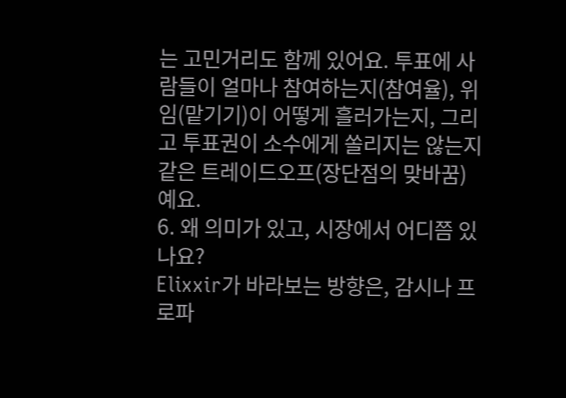는 고민거리도 함께 있어요. 투표에 사람들이 얼마나 참여하는지(참여율), 위임(맡기기)이 어떻게 흘러가는지, 그리고 투표권이 소수에게 쏠리지는 않는지 같은 트레이드오프(장단점의 맞바꿈)예요.
6. 왜 의미가 있고, 시장에서 어디쯤 있나요?
Elixxir가 바라보는 방향은, 감시나 프로파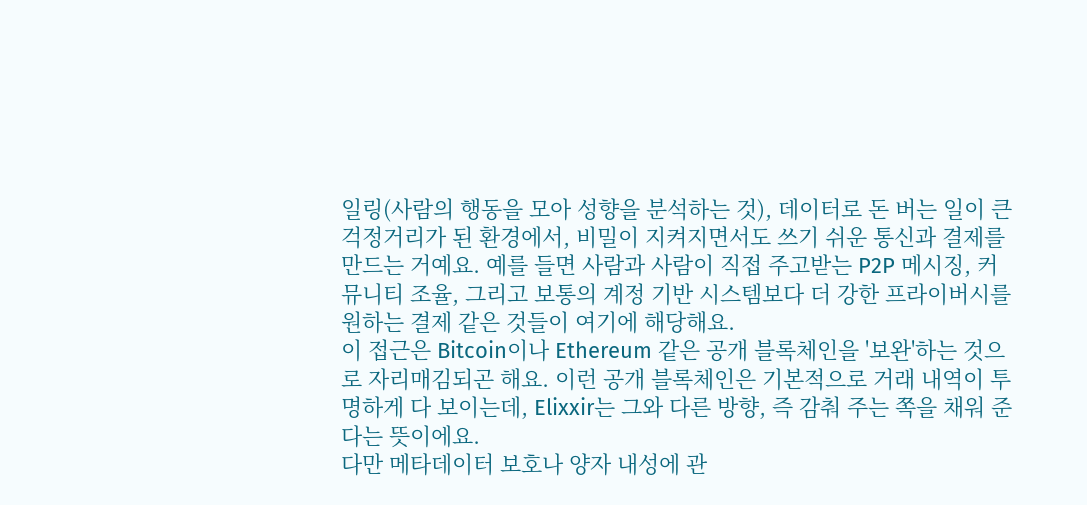일링(사람의 행동을 모아 성향을 분석하는 것), 데이터로 돈 버는 일이 큰 걱정거리가 된 환경에서, 비밀이 지켜지면서도 쓰기 쉬운 통신과 결제를 만드는 거예요. 예를 들면 사람과 사람이 직접 주고받는 P2P 메시징, 커뮤니티 조율, 그리고 보통의 계정 기반 시스템보다 더 강한 프라이버시를 원하는 결제 같은 것들이 여기에 해당해요.
이 접근은 Bitcoin이나 Ethereum 같은 공개 블록체인을 '보완'하는 것으로 자리매김되곤 해요. 이런 공개 블록체인은 기본적으로 거래 내역이 투명하게 다 보이는데, Elixxir는 그와 다른 방향, 즉 감춰 주는 쪽을 채워 준다는 뜻이에요.
다만 메타데이터 보호나 양자 내성에 관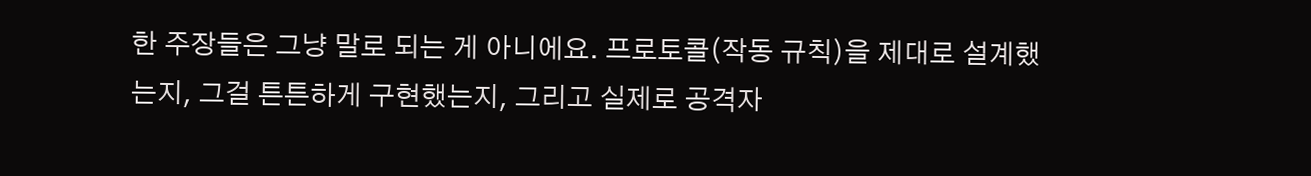한 주장들은 그냥 말로 되는 게 아니에요. 프로토콜(작동 규칙)을 제대로 설계했는지, 그걸 튼튼하게 구현했는지, 그리고 실제로 공격자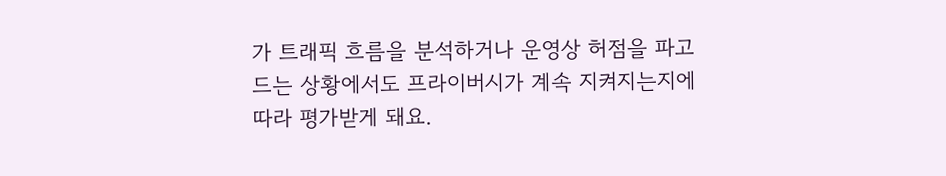가 트래픽 흐름을 분석하거나 운영상 허점을 파고드는 상황에서도 프라이버시가 계속 지켜지는지에 따라 평가받게 돼요.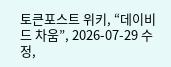토큰포스트 위키, “데이비드 차움”, 2026-07-29 수정,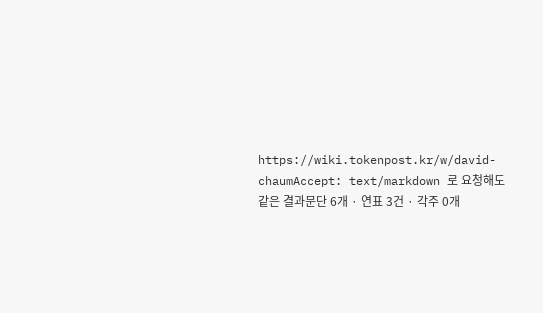https://wiki.tokenpost.kr/w/david-chaumAccept: text/markdown 로 요청해도 같은 결과문단 6개 · 연표 3건 · 각주 0개